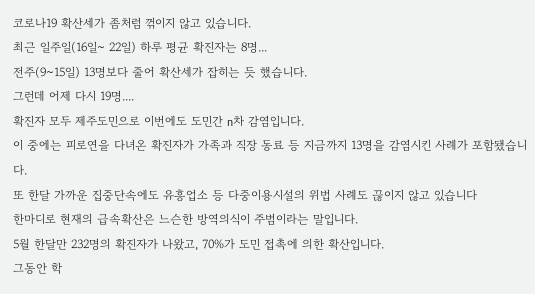코로나19 확산세가 좀처럼 꺾이지 않고 있습니다.
최근 일주일(16일~ 22일) 하루 평균 확진자는 8명...
전주(9~15일) 13명보다 줄어 확산세가 잡히는 듯 했습니다.
그런데 어제 다시 19명....
확진자 모두 제주도민으로 이번에도 도민간 n차 감염입니다.
이 중에는 피로연을 다녀온 확진자가 가족과 직장 동료 등 지금까지 13명을 감염시킨 사례가 포함됐습니다.
또 한달 가까운 집중단속에도 유흥업소 등 다중이용시설의 위법 사례도 끊이지 않고 있습니다
한마디로 현재의 급속확산은 느슨한 방역의식이 주범이라는 말입니다.
5월 한달만 232명의 확진자가 나왔고, 70%가 도민 접촉에 의한 확산입니다.
그동안 학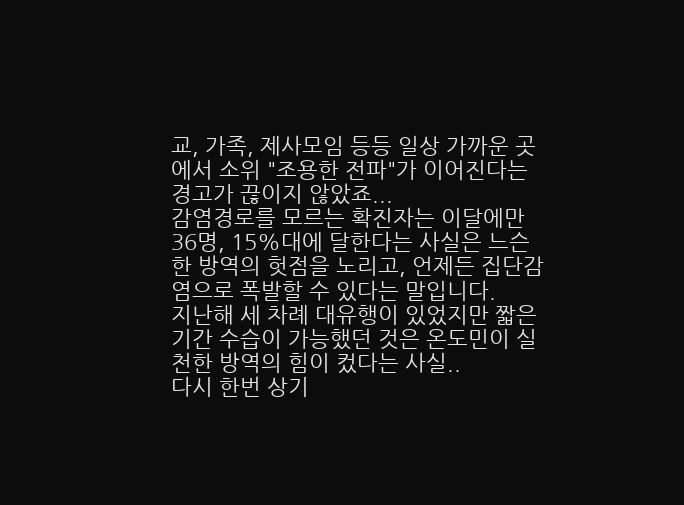교, 가족, 제사모임 등등 일상 가까운 곳에서 소위 "조용한 전파"가 이어진다는 경고가 끊이지 않았죠...
감염경로를 모르는 확진자는 이달에만 36명, 15%대에 달한다는 사실은 느슨한 방역의 헛점을 노리고, 언제든 집단감염으로 폭발할 수 있다는 말입니다.
지난해 세 차례 대유행이 있었지만 짧은 기간 수습이 가능했던 것은 온도민이 실천한 방역의 힘이 컸다는 사실..
다시 한번 상기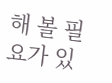해 볼 필요가 있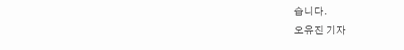습니다.
오유진 기자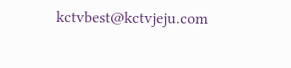kctvbest@kctvjeju.com